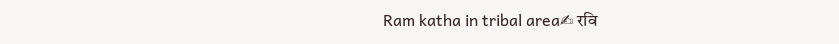Ram katha in tribal area✍ रवि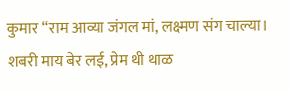कुमार “राम आव्या जंगल मां, लक्ष्मण संग चाल्या। शबरी माय बेर लई, प्रेम थी थाळ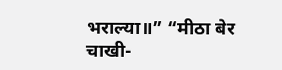भराल्या॥” “मीठा बेर चाखी-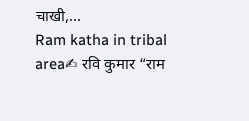चाखी,…
Ram katha in tribal area✍ रवि कुमार “राम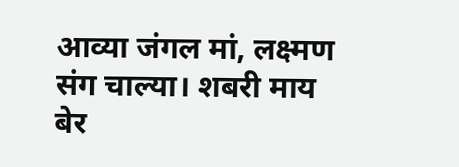आव्या जंगल मां, लक्ष्मण संग चाल्या। शबरी माय बेर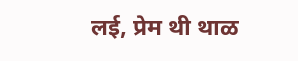लई, प्रेम थी थाळ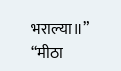भराल्या॥” “मीठा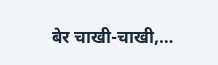बेर चाखी-चाखी,…